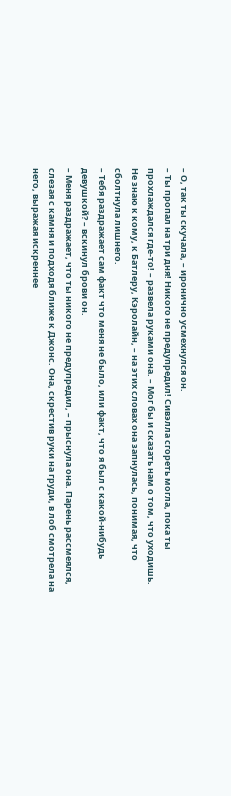– О, так ты скучала, – иронично усмехнулся он.
– Ты пропал на три дня! Никого не предупредил! Сивэлла сгореть могла, пока ты прохлаждался где-то! – развела руками она. – Мог бы и сказать нам о том, что уходишь. Не знаю к кому, к Батлеру, Кэролайн, – на этих словах она запнулась, понимая, что сболтнула лишнего.
– Тебя раздражает сам факт что меня не было, или факт, что я был с какой-нибудь девушкой? – вскинул брови он.
– Меня раздражает, что ты никого не предупредил, – прыснула она. Парень рассмеялся, слезая с камня и подходя ближе к Джонс. Она, скрестив руки на груди, в лоб смотрела на него, выражая искреннее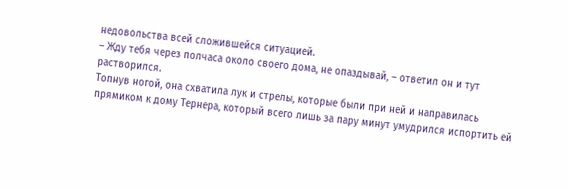недовольства всей сложившейся ситуацией.
– Жду тебя через полчаса около своего дома, не опаздывай, – ответил он и тут растворился.
Топнув ногой, она схватила лук и стрелы, которые были при ней и направилась прямиком к дому Тернера, который всего лишь за пару минут умудрился испортить ей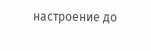настроение до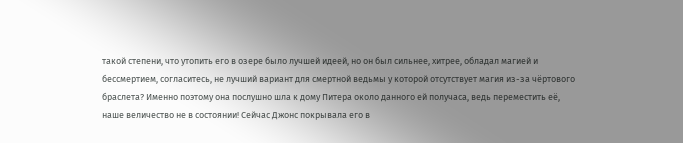такой степени, что утопить его в озере было лучшей идеей, но он был сильнее, хитрее, обладал магией и бессмертием, согласитесь, не лучший вариант для смертной ведьмы у которой отсутствует магия из-за чёртового браслета? Именно поэтому она послушно шла к дому Питера около данного ей получаса, ведь переместить её, наше величество не в состоянии! Сейчас Джонс покрывала его в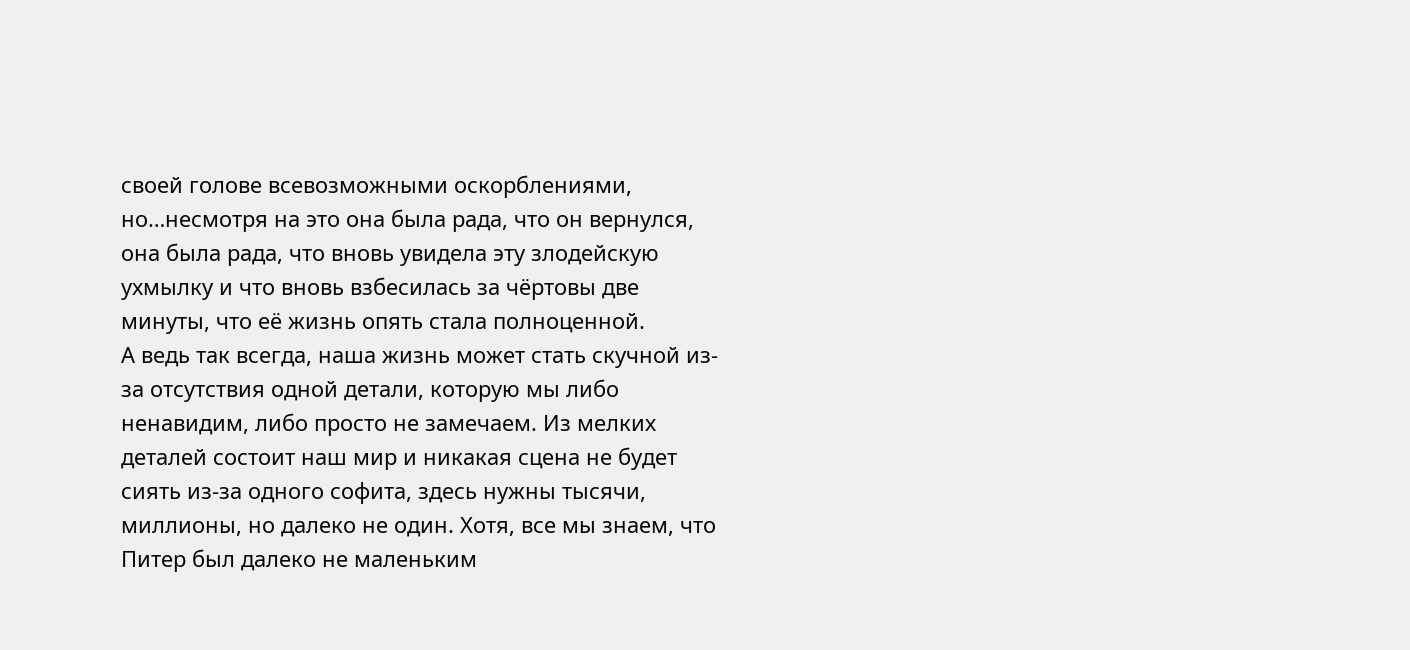своей голове всевозможными оскорблениями, но…несмотря на это она была рада, что он вернулся, она была рада, что вновь увидела эту злодейскую ухмылку и что вновь взбесилась за чёртовы две минуты, что её жизнь опять стала полноценной.
А ведь так всегда, наша жизнь может стать скучной из-за отсутствия одной детали, которую мы либо ненавидим, либо просто не замечаем. Из мелких деталей состоит наш мир и никакая сцена не будет сиять из-за одного софита, здесь нужны тысячи, миллионы, но далеко не один. Хотя, все мы знаем, что Питер был далеко не маленьким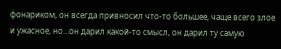фонариком, он всегда привносил что-то большее, чаще всего злое и ужасное, но…он дарил какой-то смысл, он дарил ту самую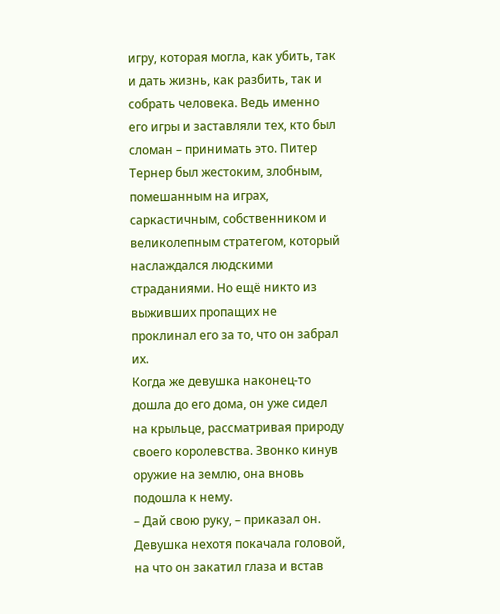игру, которая могла, как убить, так и дать жизнь, как разбить, так и собрать человека. Ведь именно его игры и заставляли тех, кто был сломан – принимать это. Питер Тернер был жестоким, злобным, помешанным на играх, саркастичным, собственником и великолепным стратегом, который наслаждался людскими страданиями. Но ещё никто из выживших пропащих не проклинал его за то, что он забрал их.
Когда же девушка наконец-то дошла до его дома, он уже сидел на крыльце, рассматривая природу своего королевства. Звонко кинув оружие на землю, она вновь подошла к нему.
– Дай свою руку, – приказал он.
Девушка нехотя покачала головой, на что он закатил глаза и встав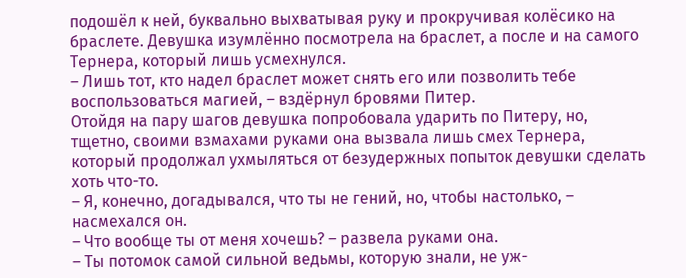подошёл к ней, буквально выхватывая руку и прокручивая колёсико на браслете. Девушка изумлённо посмотрела на браслет, а после и на самого Тернера, который лишь усмехнулся.
– Лишь тот, кто надел браслет может снять его или позволить тебе воспользоваться магией, – вздёрнул бровями Питер.
Отойдя на пару шагов девушка попробовала ударить по Питеру, но, тщетно, своими взмахами руками она вызвала лишь смех Тернера, который продолжал ухмыляться от безудержных попыток девушки сделать хоть что-то.
– Я, конечно, догадывался, что ты не гений, но, чтобы настолько, – насмехался он.
– Что вообще ты от меня хочешь? – развела руками она.
– Ты потомок самой сильной ведьмы, которую знали, не уж-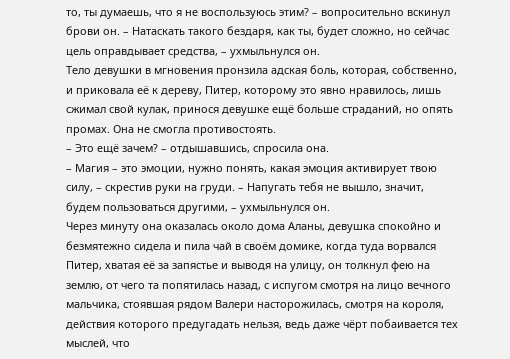то, ты думаешь, что я не воспользуюсь этим? – вопросительно вскинул брови он. – Натаскать такого бездаря, как ты, будет сложно, но сейчас цель оправдывает средства, – ухмыльнулся он.
Тело девушки в мгновения пронзила адская боль, которая, собственно, и приковала её к дереву, Питер, которому это явно нравилось, лишь сжимал свой кулак, принося девушке ещё больше страданий, но опять промах. Она не смогла противостоять.
– Это ещё зачем? – отдышавшись, спросила она.
– Магия – это эмоции, нужно понять, какая эмоция активирует твою силу, – скрестив руки на груди. – Напугать тебя не вышло, значит, будем пользоваться другими, – ухмыльнулся он.
Через минуту она оказалась около дома Аланы, девушка спокойно и безмятежно сидела и пила чай в своём домике, когда туда ворвался Питер, хватая её за запястье и выводя на улицу, он толкнул фею на землю, от чего та попятилась назад, с испугом смотря на лицо вечного мальчика, стоявшая рядом Валери насторожилась, смотря на короля, действия которого предугадать нельзя, ведь даже чёрт побаивается тех мыслей, что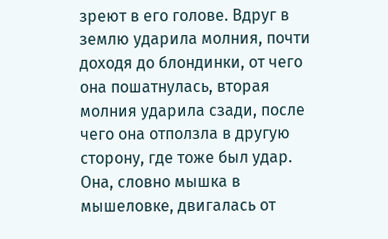зреют в его голове. Вдруг в землю ударила молния, почти доходя до блондинки, от чего она пошатнулась, вторая молния ударила сзади, после чего она отползла в другую сторону, где тоже был удар. Она, словно мышка в мышеловке, двигалась от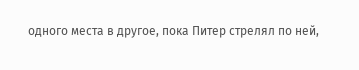одного места в другое, пока Питер стрелял по ней,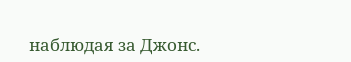наблюдая за Джонс.